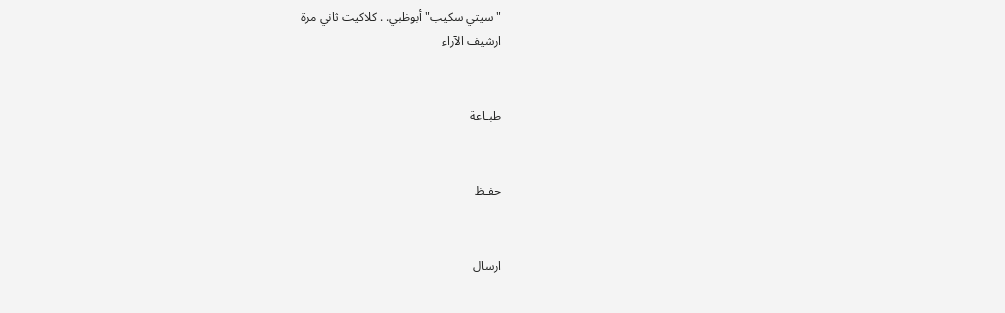"سيتي سكيب" أبوظبي. . كلاكيت ثاني مرة
ارشيف الآراء


طبـاعة


حفـظ


ارسال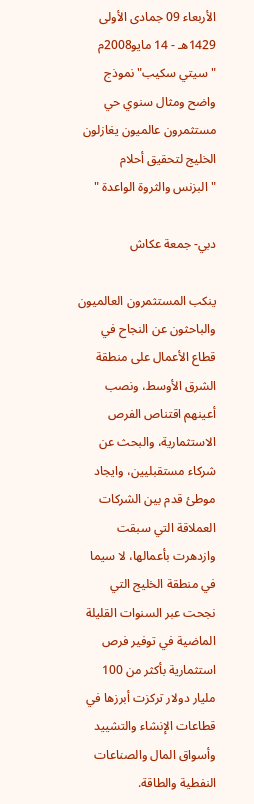الأربعاء 09 جمادى الأولى 1429هـ - 14 مايو2008م
"سيتي سكيب" نموذج واضح ومثال سنوي حي
مستثمرون عالميون يغازلون الخليج لتحقيق أحلام "البزنس والثروة الواعدة "

دبي- جمعة عكاش

ينكب المستثمرون العالميون والباحثون عن النجاح في قطاع الأعمال على منطقة الشرق الأوسط، ونصب أعينهم اقتناص الفرص الاستثمارية، والبحث عن شركاء مستقبليين، وايجاد موطئ قدم بين الشركات العملاقة التي سبقت وازدهرت بأعمالها، لا سيما في منطقة الخليج التي نجحت عبر السنوات القليلة الماضية في توفير فرص استثمارية بأكثر من 100 مليار دولار تركزت أبرزها في قطاعات الإنشاء والتشييد وأسواق المال والصناعات النفطية والطاقة.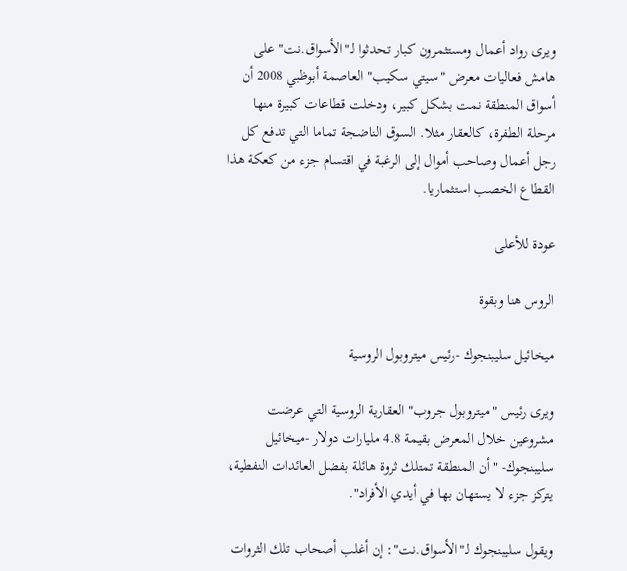ويرى رواد أعمال ومستثمرون كبار تحدثوا لـ"الأسواق.نت" على هامش فعاليات معرض "سيتي سكيب" العاصمة أبوظبي 2008 أن أسواق المنطقة نمت بشكل كبير، ودخلت قطاعات كبيرة منها مرحلة الطفرة، كالعقار مثلا. السوق الناضجة تماما التي تدفع كل رجل أعمال وصاحب أموال إلى الرغبة في اقتسام جزء من كعكة هذا القطاع الخصب استثماريا.

عودة للأعلى

الروس هنا وبقوة

ميخائيل سليبنجوك -رئيس ميتروبول الروسية

ويرى رئيس "ميتروبول جروب" العقارية الروسية التي عرضت مشروعين خلال المعرض بقيمة 4.8 مليارات دولار -ميخائيل سليبنجوك- "أن المنطقة تمتلك ثروة هائلة بفضل العائدات النفطية، يتركز جزء لا يستهان بها في أيدي الأفراد".

ويقول سليبنجوك لـ"الأسواق.نت": إن أغلب أصحاب تلك الثروات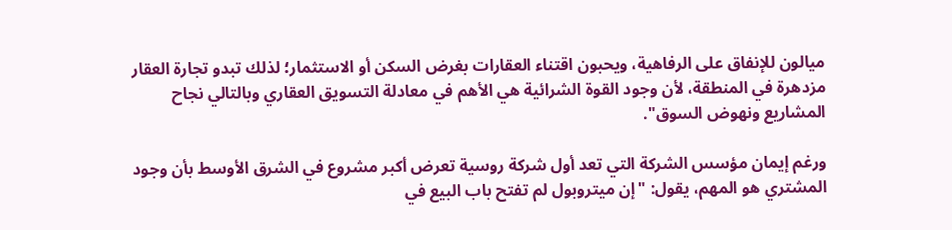ميالون للإنفاق على الرفاهية، ويحبون اقتناء العقارات بغرض السكن أو الاستثمار؛ لذلك تبدو تجارة العقار مزدهرة في المنطقة، لأن وجود القوة الشرائية هي الأهم في معادلة التسويق العقاري وبالتالي نجاح المشاريع ونهوض السوق".

ورغم إيمان مؤسس الشركة التي تعد أول شركة روسية تعرض أكبر مشروع في الشرق الأوسط بأن وجود المشتري هو المهم، يقول: "إن ميتروبول لم تفتح باب البيع في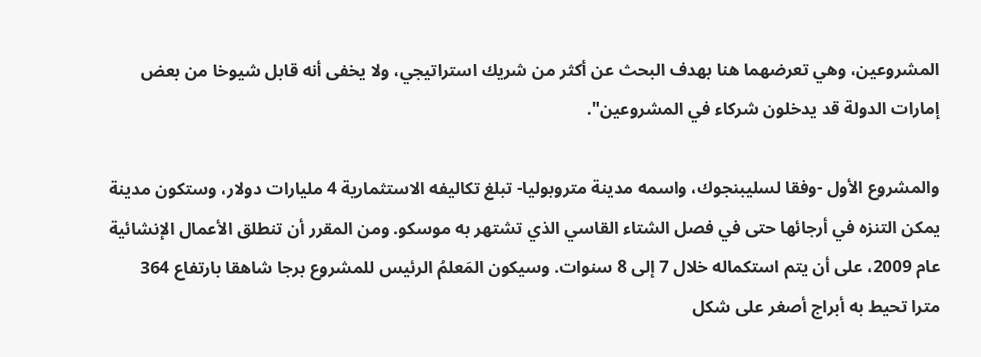المشروعين، وهي تعرضهما هنا بهدف البحث عن أكثر من شريك استراتيجي، ولا يخفى أنه قابل شيوخا من بعض إمارات الدولة قد يدخلون شركاء في المشروعين".

والمشروع الأول -وفقا لسليبنجوك، واسمه مدينة متروبوليا- تبلغ تكاليفه الاستثمارية 4 مليارات دولار، وستكون مدينة يمكن التنزه في أرجائها حتى في فصل الشتاء القاسي الذي تشتهر به موسكو. ومن المقرر أن تنطلق الأعمال الإنشائية عام 2009، على أن يتم استكماله خلال 7 إلى 8 سنوات. وسيكون المَعلمُ الرئيس للمشروع برجا شاهقا بارتفاع 364 مترا تحيط به أبراج أصغر على شكل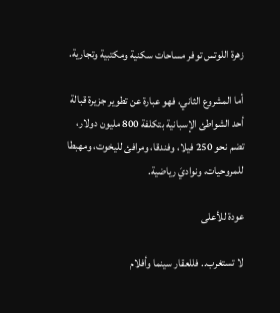زهرة اللوتس توفر مساحات سكنية ومكتبية وتجارية.

أما المشروع الثاني، فهو عبارة عن تطوير جزيرة قبالة أحد الشواطئ الإسبانية بتكلفة 800 مليون دولار، تضم نحو 250 فيلا، وفندقا، ومرافئ لليخوت، ومهبطا للمروحيات، ونواديَ رياضية.

عودة للأعلى

لا تستغرب.. فللعقار سينما وأفلام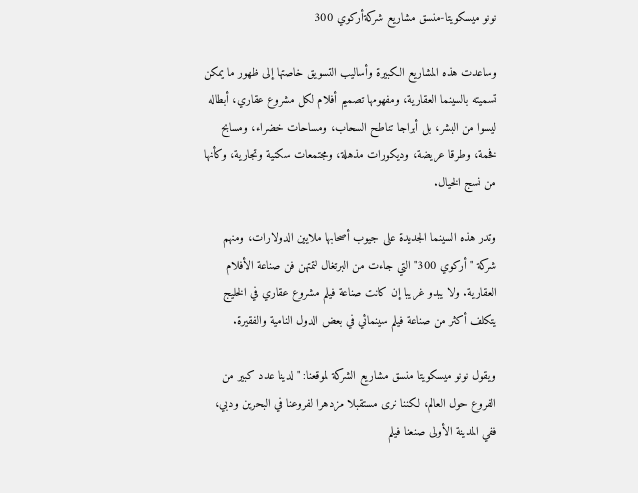نونو ميسكويتا-منسق مشاريع شركةأركوي 300

وساعدت هذه المشاريع الكبيرة وأساليب التسويق خاصتها إلى ظهور ما يمكن تسميته بالسينما العقارية، ومفهومها تصميم أفلام لكل مشروع عقاري، أبطاله ليسوا من البشر، بل أبراجا تناطح السحاب، ومساحات خضراء، ومسابح فخمة، وطرقا عريضة، وديكورات مذهلة، ومجتمعات سكنية وتجارية، وكأنها من نسج الخيال.

وتدر هذه السينما الجديدة على جيوب أصحابها ملايين الدولارات، ومنهم شركة "أركوي 300" التي جاءت من البرتغال لتمتهن فن صناعة الأفلام العقارية. ولا يبدو غريبا إن كانت صناعة فيلم مشروع عقاري في الخليج يتكلف أكثر من صناعة فيلم سينمائي في بعض الدول النامية والفقيرة.

ويقول نونو ميسكويتا منسق مشاريع الشركة لموقعنا: "لدينا عدد كبير من الفروع حول العالم، لكننا نرى مستقبلا مزدهرا لفروعنا في البحرين ودبي، ففي المدينة الأولى صنعنا فيلم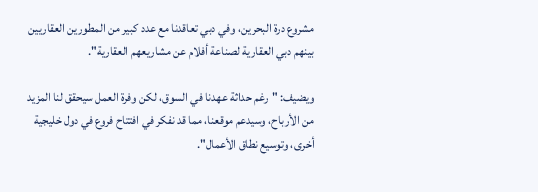مشروع درة البحرين، وفي دبي تعاقدنا مع عدد كبير من المطورين العقاريين بينهم دبي العقارية لصناعة أفلام عن مشاريعهم العقارية".

ويضيف: "رغم حداثة عهدنا في السوق، لكن وفرة العمل سيحقق لنا المزيد من الأرباح، وسيدعم موقعنا، مما قد نفكر في افتتاح فروع في دول خليجية أخرى، وتوسيع نطاق الأعمال".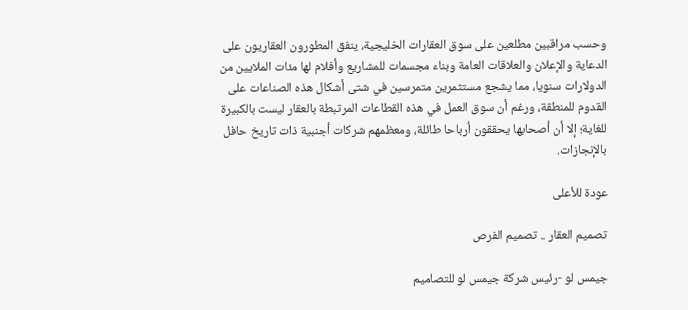وحسب مراقبين مطلعين على سوق العقارات الخليجية، ينفق المطورون العقاريون على الدعاية والإعلان والعلاقات العامة وبناء مجسمات للمشاريع وأفلام لها مئات الملايين من الدولارات سنويا، مما يشجع مستثمرين متمرسين في شتى أشكال هذه الصناعات على القدوم للمنطقة، ورغم أن سوق العمل في هذه القطاعات المرتبطة بالعقار ليست بالكبيرة للغاية؛ إلا أن أصحابها يحققون أرباحا طائلة، ومعظمهم شركات أجنبية ذات تاريخ حافل بالإنجازات.

عودة للأعلى

تصميم العقار .. تصميم الفرص

جيمس لو -رئيس شركة جيمس لو للتصاميم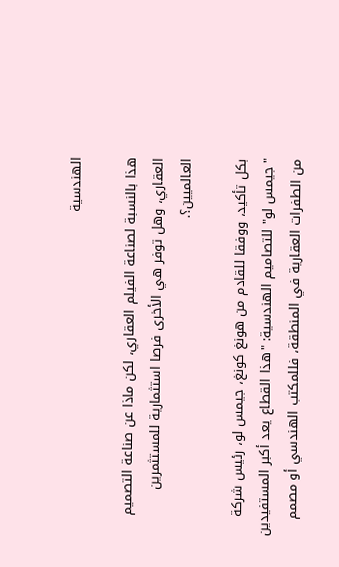الهندسية

هذا بالنسبة لصناعة الفيلم العقاري، لكن ماذا عن صناعة التصميم العقاري، وهل توفر هي الأخرى فرصا استثمارية للمستثمرين العالميين؟.

بكل تأكيد، ووفقا للقادم من هونغ كونغ، جيمس لو، رئيس شركة "جيمس لو" للتصاميم الهندسية: "هذا القطاع يعد أكبر المستفيدين من الطفرات العقارية في المنطقة، فللمكتب الهندسي أو مصمم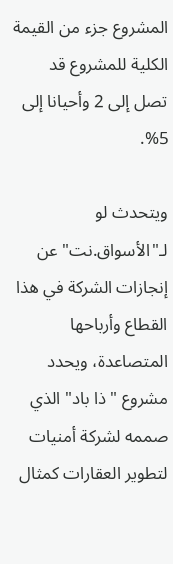المشروع جزء من القيمة الكلية للمشروع قد تصل إلى 2 وأحيانا إلى 5%.

ويتحدث لو لـ"الأسواق.نت" عن إنجازات الشركة في هذا القطاع وأرباحها المتصاعدة، ويحدد مشروع "ذا باد" الذي صممه لشركة أمنيات لتطوير العقارات كمثال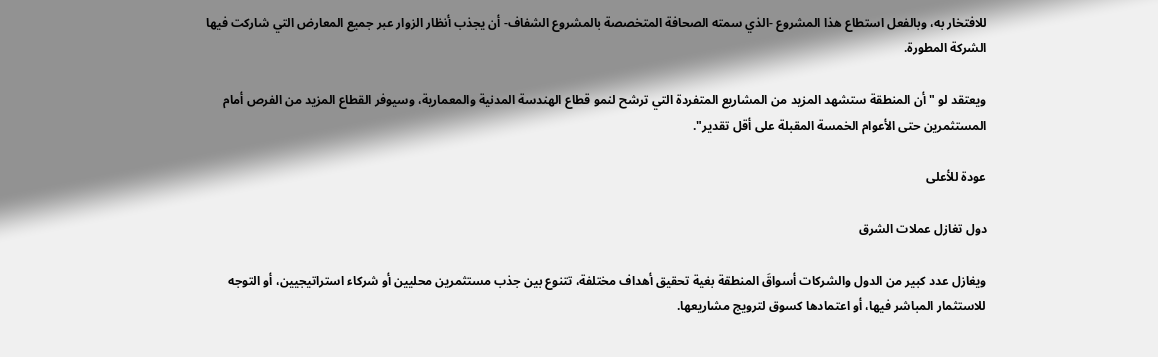للافتخار به، وبالفعل استطاع هذا المشروع -الذي سمته الصحافة المتخصصة بالمشروع الشفاف- أن يجذب أنظار الزوار عبر جميع المعارض التي شاركت فيها الشركة المطورة.

ويعتقد لو "أن المنطقة ستشهد المزيد من المشاريع المتفردة التي ترشح لنمو قطاع الهندسة المدنية والمعمارية، وسيوفر القطاع المزيد من الفرص أمام المستثمرين حتى الأعوام الخمسة المقبلة على أقل تقدير".

عودة للأعلى

دول تغازل عملات الشرق

ويغازل عدد كبير من الدول والشركات أسواقَ المنطقة بغية تحقيق أهداف مختلفة، تتنوع بين جذب مستثمرين محليين أو شركاء استراتيجيين، أو التوجه للاستثمار المباشر فيها، أو اعتمادها كسوق لترويج مشاريعها.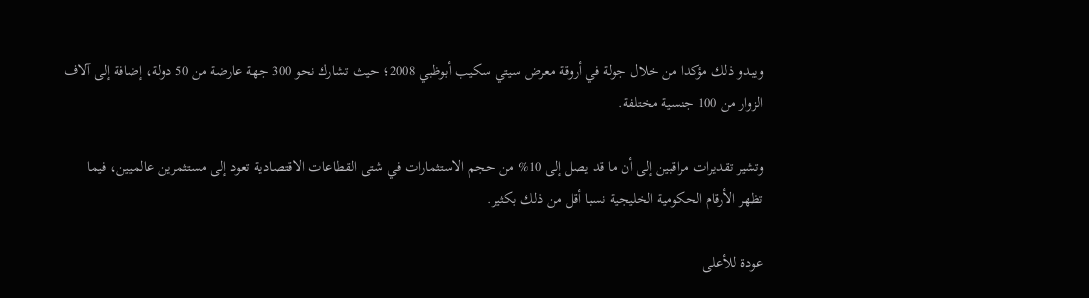ويبدو ذلك مؤكدا من خلال جولة في أروقة معرض سيتي سكيب أبوظبي 2008؛ حيث تشارك نحو 300 جهة عارضة من 50 دولة، إضافة إلى آلاف الزوار من 100 جنسية مختلفة.

وتشير تقديرات مراقبين إلى أن ما قد يصل إلى 10% من حجم الاستثمارات في شتى القطاعات الاقتصادية تعود إلى مستثمرين عالميين، فيما تظهر الأرقام الحكومية الخليجية نسبا أقل من ذلك بكثير.

عودة للأعلى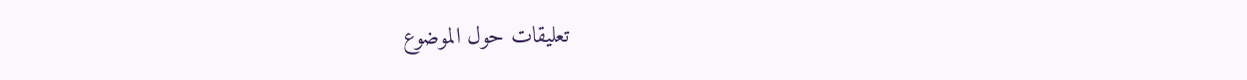تعليقات حول الموضوع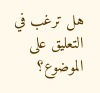هل ترغب في التعليق على الموضوع؟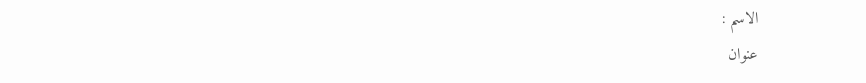الاسم :
عنوان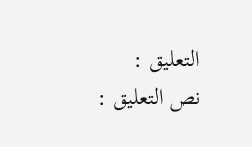التعليق :
نص التعليق :